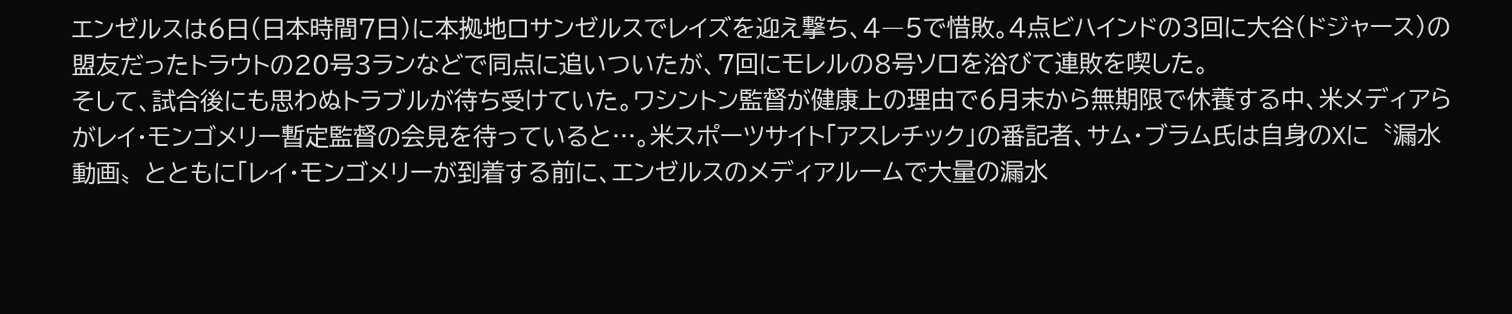エンゼルスは6日(日本時間7日)に本拠地ロサンゼルスでレイズを迎え撃ち、4―5で惜敗。4点ビハインドの3回に大谷(ドジャース)の盟友だったトラウトの20号3ランなどで同点に追いついたが、7回にモレルの8号ソロを浴びて連敗を喫した。
そして、試合後にも思わぬトラブルが待ち受けていた。ワシントン監督が健康上の理由で6月末から無期限で休養する中、米メディアらがレイ・モンゴメリー暫定監督の会見を待っていると…。米スポーツサイト「アスレチック」の番記者、サム・ブラム氏は自身のXに〝漏水動画〟とともに「レイ・モンゴメリーが到着する前に、エンゼルスのメディアルームで大量の漏水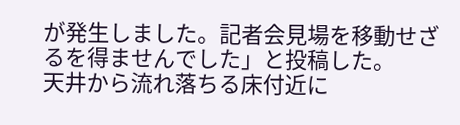が発生しました。記者会見場を移動せざるを得ませんでした」と投稿した。
天井から流れ落ちる床付近に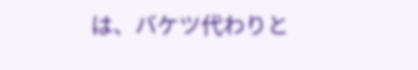は、バケツ代わりと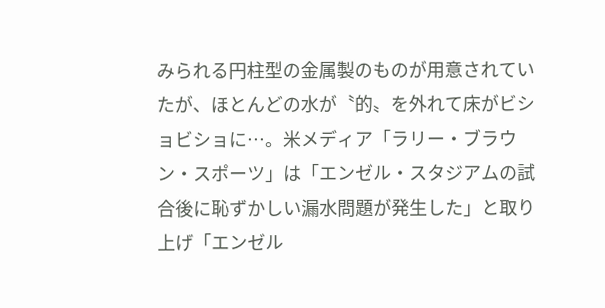みられる円柱型の金属製のものが用意されていたが、ほとんどの水が〝的〟を外れて床がビショビショに…。米メディア「ラリー・ブラウン・スポーツ」は「エンゼル・スタジアムの試合後に恥ずかしい漏水問題が発生した」と取り上げ「エンゼル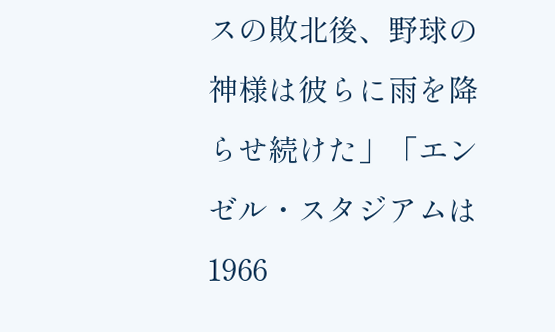スの敗北後、野球の神様は彼らに雨を降らせ続けた」「エンゼル・スタジアムは1966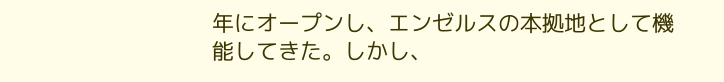年にオープンし、エンゼルスの本拠地として機能してきた。しかし、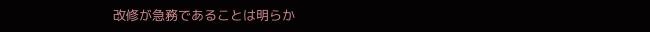改修が急務であることは明らか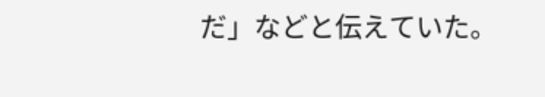だ」などと伝えていた。